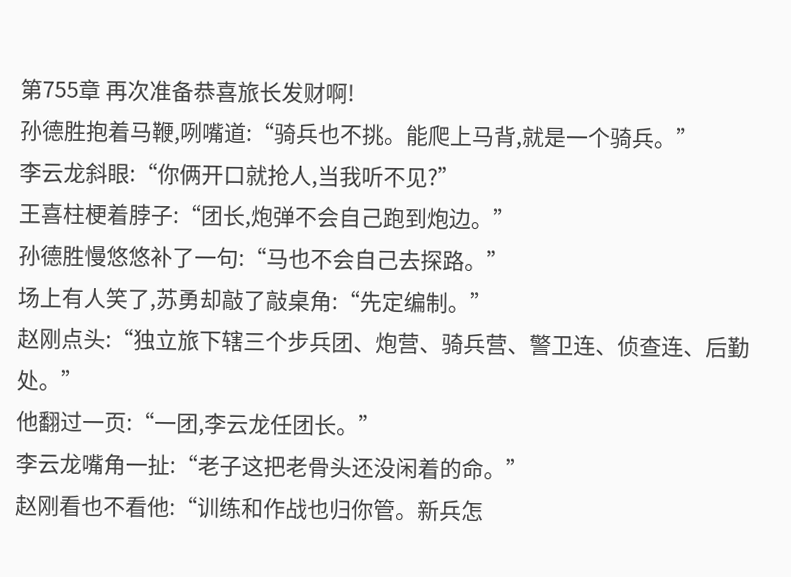第755章 再次准备恭喜旅长发财啊!
孙德胜抱着马鞭,咧嘴道:“骑兵也不挑。能爬上马背,就是一个骑兵。”
李云龙斜眼:“你俩开口就抢人,当我听不见?”
王喜柱梗着脖子:“团长,炮弹不会自己跑到炮边。”
孙德胜慢悠悠补了一句:“马也不会自己去探路。”
场上有人笑了,苏勇却敲了敲桌角:“先定编制。”
赵刚点头:“独立旅下辖三个步兵团、炮营、骑兵营、警卫连、侦查连、后勤处。”
他翻过一页:“一团,李云龙任团长。”
李云龙嘴角一扯:“老子这把老骨头还没闲着的命。”
赵刚看也不看他:“训练和作战也归你管。新兵怎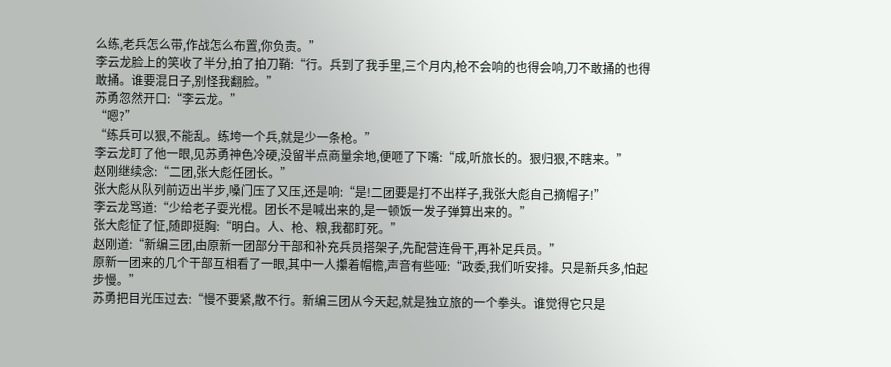么练,老兵怎么带,作战怎么布置,你负责。”
李云龙脸上的笑收了半分,拍了拍刀鞘:“行。兵到了我手里,三个月内,枪不会响的也得会响,刀不敢捅的也得敢捅。谁要混日子,别怪我翻脸。”
苏勇忽然开口:“李云龙。”
“嗯?”
“练兵可以狠,不能乱。练垮一个兵,就是少一条枪。”
李云龙盯了他一眼,见苏勇神色冷硬,没留半点商量余地,便咂了下嘴:“成,听旅长的。狠归狠,不瞎来。”
赵刚继续念:“二团,张大彪任团长。”
张大彪从队列前迈出半步,嗓门压了又压,还是响:“是!二团要是打不出样子,我张大彪自己摘帽子!”
李云龙骂道:“少给老子耍光棍。团长不是喊出来的,是一顿饭一发子弹算出来的。”
张大彪怔了怔,随即挺胸:“明白。人、枪、粮,我都盯死。”
赵刚道:“新编三团,由原新一团部分干部和补充兵员搭架子,先配营连骨干,再补足兵员。”
原新一团来的几个干部互相看了一眼,其中一人攥着帽檐,声音有些哑:“政委,我们听安排。只是新兵多,怕起步慢。”
苏勇把目光压过去:“慢不要紧,散不行。新编三团从今天起,就是独立旅的一个拳头。谁觉得它只是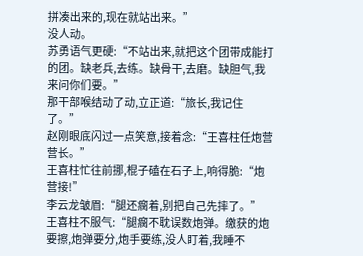拼凑出来的,现在就站出来。”
没人动。
苏勇语气更硬:“不站出来,就把这个团带成能打的团。缺老兵,去练。缺骨干,去磨。缺胆气,我来问你们要。”
那干部喉结动了动,立正道:“旅长,我记住了。”
赵刚眼底闪过一点笑意,接着念:“王喜柱任炮营营长。”
王喜柱忙往前挪,棍子磕在石子上,响得脆:“炮营接!”
李云龙皱眉:“腿还瘸着,别把自己先摔了。”
王喜柱不服气:“腿瘸不耽误数炮弹。缴获的炮要擦,炮弹要分,炮手要练,没人盯着,我睡不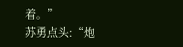着。”
苏勇点头:“炮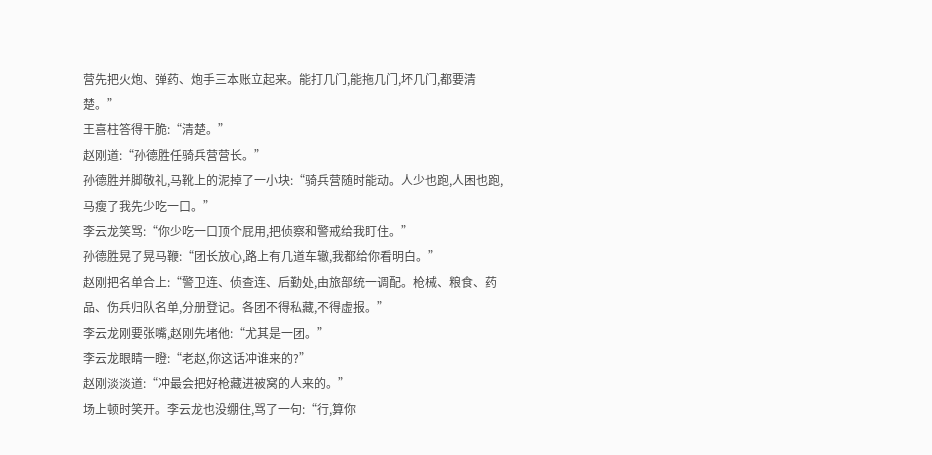营先把火炮、弹药、炮手三本账立起来。能打几门,能拖几门,坏几门,都要清楚。”
王喜柱答得干脆:“清楚。”
赵刚道:“孙德胜任骑兵营营长。”
孙德胜并脚敬礼,马靴上的泥掉了一小块:“骑兵营随时能动。人少也跑,人困也跑,马瘦了我先少吃一口。”
李云龙笑骂:“你少吃一口顶个屁用,把侦察和警戒给我盯住。”
孙德胜晃了晃马鞭:“团长放心,路上有几道车辙,我都给你看明白。”
赵刚把名单合上:“警卫连、侦查连、后勤处,由旅部统一调配。枪械、粮食、药品、伤兵归队名单,分册登记。各团不得私藏,不得虚报。”
李云龙刚要张嘴,赵刚先堵他:“尤其是一团。”
李云龙眼睛一瞪:“老赵,你这话冲谁来的?”
赵刚淡淡道:“冲最会把好枪藏进被窝的人来的。”
场上顿时笑开。李云龙也没绷住,骂了一句:“行,算你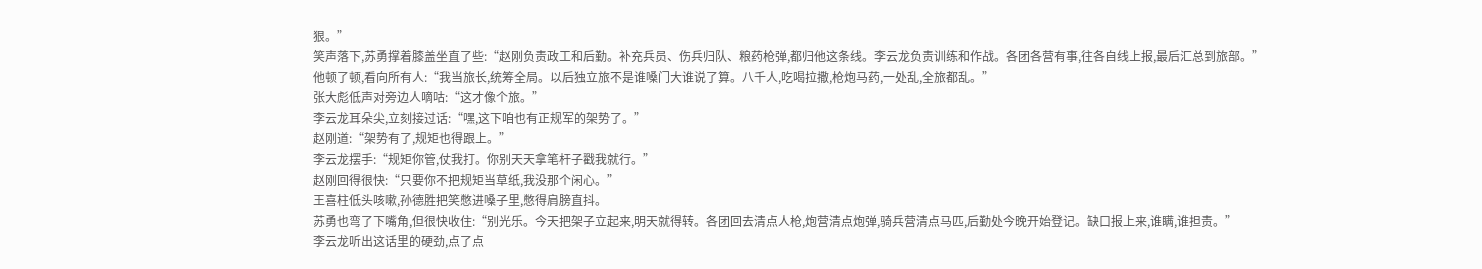狠。”
笑声落下,苏勇撑着膝盖坐直了些:“赵刚负责政工和后勤。补充兵员、伤兵归队、粮药枪弹,都归他这条线。李云龙负责训练和作战。各团各营有事,往各自线上报,最后汇总到旅部。”
他顿了顿,看向所有人:“我当旅长,统筹全局。以后独立旅不是谁嗓门大谁说了算。八千人,吃喝拉撒,枪炮马药,一处乱,全旅都乱。”
张大彪低声对旁边人嘀咕:“这才像个旅。”
李云龙耳朵尖,立刻接过话:“嘿,这下咱也有正规军的架势了。”
赵刚道:“架势有了,规矩也得跟上。”
李云龙摆手:“规矩你管,仗我打。你别天天拿笔杆子戳我就行。”
赵刚回得很快:“只要你不把规矩当草纸,我没那个闲心。”
王喜柱低头咳嗽,孙德胜把笑憋进嗓子里,憋得肩膀直抖。
苏勇也弯了下嘴角,但很快收住:“别光乐。今天把架子立起来,明天就得转。各团回去清点人枪,炮营清点炮弹,骑兵营清点马匹,后勤处今晚开始登记。缺口报上来,谁瞒,谁担责。”
李云龙听出这话里的硬劲,点了点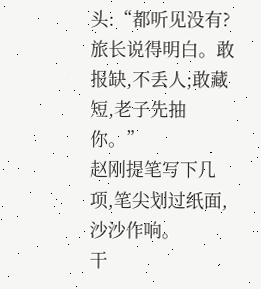头:“都听见没有?旅长说得明白。敢报缺,不丢人;敢藏短,老子先抽你。”
赵刚提笔写下几项,笔尖划过纸面,沙沙作响。
干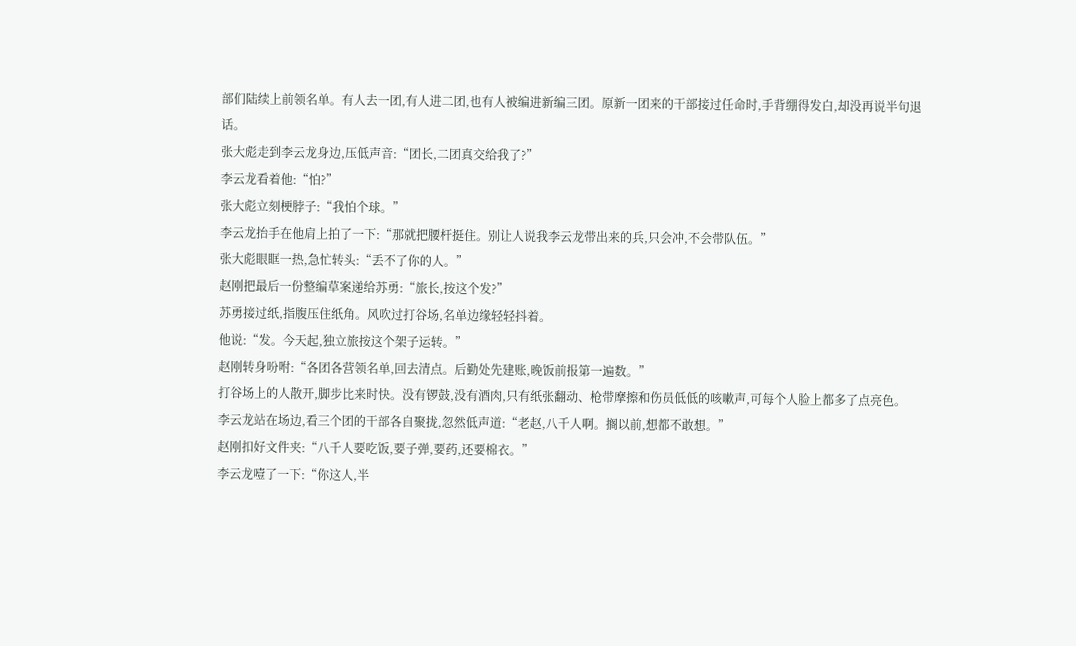部们陆续上前领名单。有人去一团,有人进二团,也有人被编进新编三团。原新一团来的干部接过任命时,手背绷得发白,却没再说半句退话。
张大彪走到李云龙身边,压低声音:“团长,二团真交给我了?”
李云龙看着他:“怕?”
张大彪立刻梗脖子:“我怕个球。”
李云龙抬手在他肩上拍了一下:“那就把腰杆挺住。别让人说我李云龙带出来的兵,只会冲,不会带队伍。”
张大彪眼眶一热,急忙转头:“丢不了你的人。”
赵刚把最后一份整编草案递给苏勇:“旅长,按这个发?”
苏勇接过纸,指腹压住纸角。风吹过打谷场,名单边缘轻轻抖着。
他说:“发。今天起,独立旅按这个架子运转。”
赵刚转身吩咐:“各团各营领名单,回去清点。后勤处先建账,晚饭前报第一遍数。”
打谷场上的人散开,脚步比来时快。没有锣鼓,没有酒肉,只有纸张翻动、枪带摩擦和伤员低低的咳嗽声,可每个人脸上都多了点亮色。
李云龙站在场边,看三个团的干部各自聚拢,忽然低声道:“老赵,八千人啊。搁以前,想都不敢想。”
赵刚扣好文件夹:“八千人要吃饭,要子弹,要药,还要棉衣。”
李云龙噎了一下:“你这人,半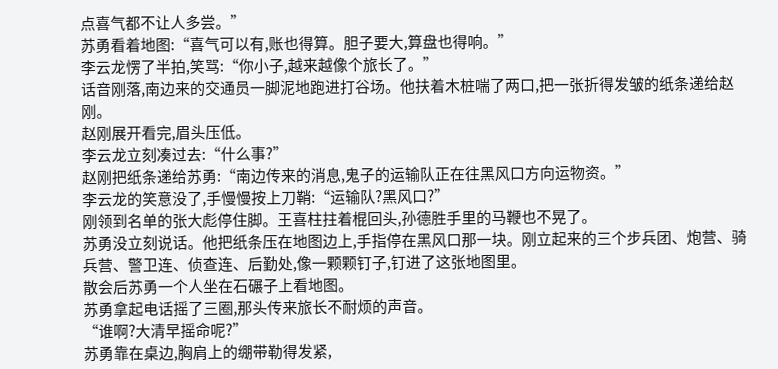点喜气都不让人多尝。”
苏勇看着地图:“喜气可以有,账也得算。胆子要大,算盘也得响。”
李云龙愣了半拍,笑骂:“你小子,越来越像个旅长了。”
话音刚落,南边来的交通员一脚泥地跑进打谷场。他扶着木桩喘了两口,把一张折得发皱的纸条递给赵刚。
赵刚展开看完,眉头压低。
李云龙立刻凑过去:“什么事?”
赵刚把纸条递给苏勇:“南边传来的消息,鬼子的运输队正在往黑风口方向运物资。”
李云龙的笑意没了,手慢慢按上刀鞘:“运输队?黑风口?”
刚领到名单的张大彪停住脚。王喜柱拄着棍回头,孙德胜手里的马鞭也不晃了。
苏勇没立刻说话。他把纸条压在地图边上,手指停在黑风口那一块。刚立起来的三个步兵团、炮营、骑兵营、警卫连、侦查连、后勤处,像一颗颗钉子,钉进了这张地图里。
散会后苏勇一个人坐在石碾子上看地图。
苏勇拿起电话摇了三圈,那头传来旅长不耐烦的声音。
“谁啊?大清早摇命呢?”
苏勇靠在桌边,胸肩上的绷带勒得发紧,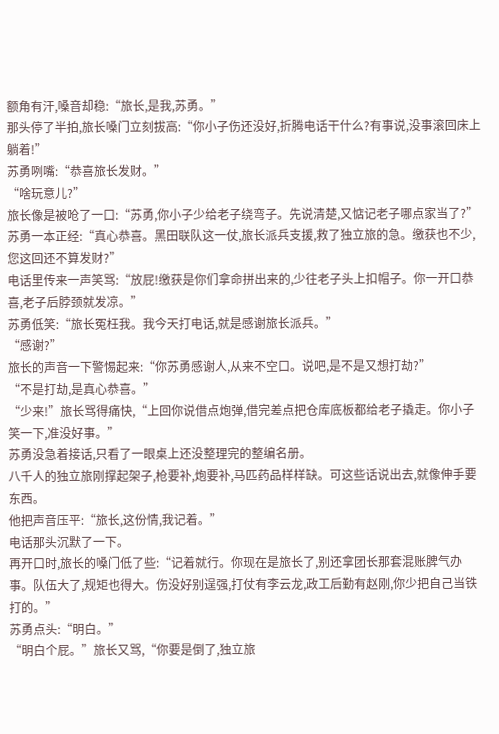额角有汗,嗓音却稳:“旅长,是我,苏勇。”
那头停了半拍,旅长嗓门立刻拔高:“你小子伤还没好,折腾电话干什么?有事说,没事滚回床上躺着!”
苏勇咧嘴:“恭喜旅长发财。”
“啥玩意儿?”
旅长像是被呛了一口:“苏勇,你小子少给老子绕弯子。先说清楚,又惦记老子哪点家当了?”
苏勇一本正经:“真心恭喜。黑田联队这一仗,旅长派兵支援,救了独立旅的急。缴获也不少,您这回还不算发财?”
电话里传来一声笑骂:“放屁!缴获是你们拿命拼出来的,少往老子头上扣帽子。你一开口恭喜,老子后脖颈就发凉。”
苏勇低笑:“旅长冤枉我。我今天打电话,就是感谢旅长派兵。”
“感谢?”
旅长的声音一下警惕起来:“你苏勇感谢人,从来不空口。说吧,是不是又想打劫?”
“不是打劫,是真心恭喜。”
“少来!”旅长骂得痛快,“上回你说借点炮弹,借完差点把仓库底板都给老子撬走。你小子笑一下,准没好事。”
苏勇没急着接话,只看了一眼桌上还没整理完的整编名册。
八千人的独立旅刚撑起架子,枪要补,炮要补,马匹药品样样缺。可这些话说出去,就像伸手要东西。
他把声音压平:“旅长,这份情,我记着。”
电话那头沉默了一下。
再开口时,旅长的嗓门低了些:“记着就行。你现在是旅长了,别还拿团长那套混账脾气办事。队伍大了,规矩也得大。伤没好别逞强,打仗有李云龙,政工后勤有赵刚,你少把自己当铁打的。”
苏勇点头:“明白。”
“明白个屁。”旅长又骂,“你要是倒了,独立旅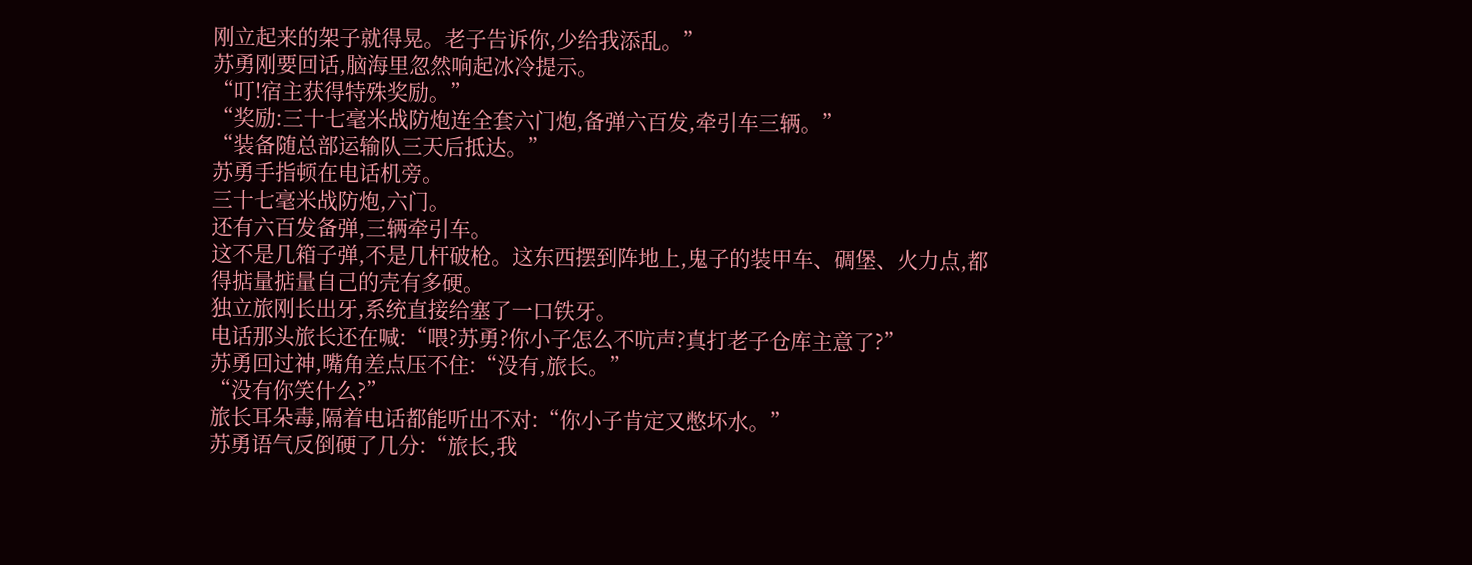刚立起来的架子就得晃。老子告诉你,少给我添乱。”
苏勇刚要回话,脑海里忽然响起冰冷提示。
“叮!宿主获得特殊奖励。”
“奖励:三十七毫米战防炮连全套六门炮,备弹六百发,牵引车三辆。”
“装备随总部运输队三天后抵达。”
苏勇手指顿在电话机旁。
三十七毫米战防炮,六门。
还有六百发备弹,三辆牵引车。
这不是几箱子弹,不是几杆破枪。这东西摆到阵地上,鬼子的装甲车、碉堡、火力点,都得掂量掂量自己的壳有多硬。
独立旅刚长出牙,系统直接给塞了一口铁牙。
电话那头旅长还在喊:“喂?苏勇?你小子怎么不吭声?真打老子仓库主意了?”
苏勇回过神,嘴角差点压不住:“没有,旅长。”
“没有你笑什么?”
旅长耳朵毒,隔着电话都能听出不对:“你小子肯定又憋坏水。”
苏勇语气反倒硬了几分:“旅长,我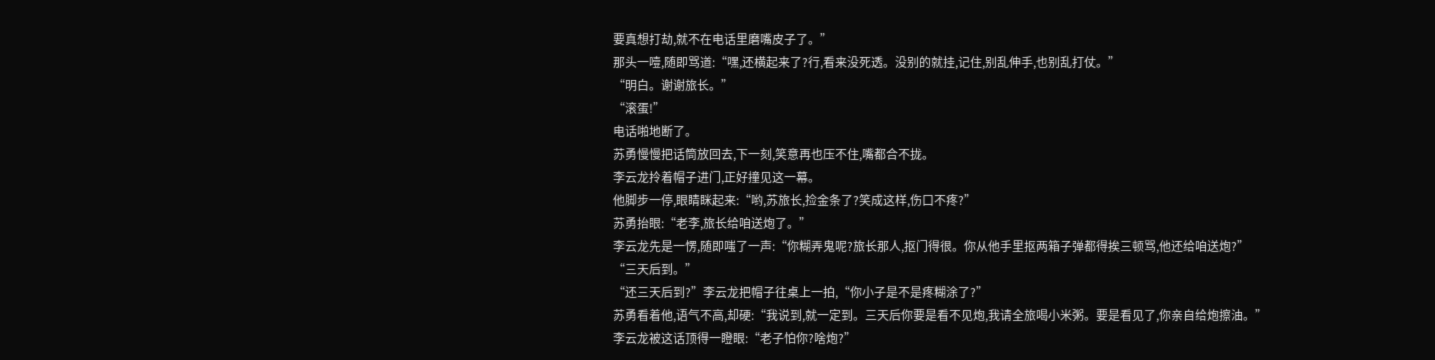要真想打劫,就不在电话里磨嘴皮子了。”
那头一噎,随即骂道:“嘿,还横起来了?行,看来没死透。没别的就挂,记住,别乱伸手,也别乱打仗。”
“明白。谢谢旅长。”
“滚蛋!”
电话啪地断了。
苏勇慢慢把话筒放回去,下一刻,笑意再也压不住,嘴都合不拢。
李云龙拎着帽子进门,正好撞见这一幕。
他脚步一停,眼睛眯起来:“哟,苏旅长,捡金条了?笑成这样,伤口不疼?”
苏勇抬眼:“老李,旅长给咱送炮了。”
李云龙先是一愣,随即嗤了一声:“你糊弄鬼呢?旅长那人,抠门得很。你从他手里抠两箱子弹都得挨三顿骂,他还给咱送炮?”
“三天后到。”
“还三天后到?”李云龙把帽子往桌上一拍,“你小子是不是疼糊涂了?”
苏勇看着他,语气不高,却硬:“我说到,就一定到。三天后你要是看不见炮,我请全旅喝小米粥。要是看见了,你亲自给炮擦油。”
李云龙被这话顶得一瞪眼:“老子怕你?啥炮?”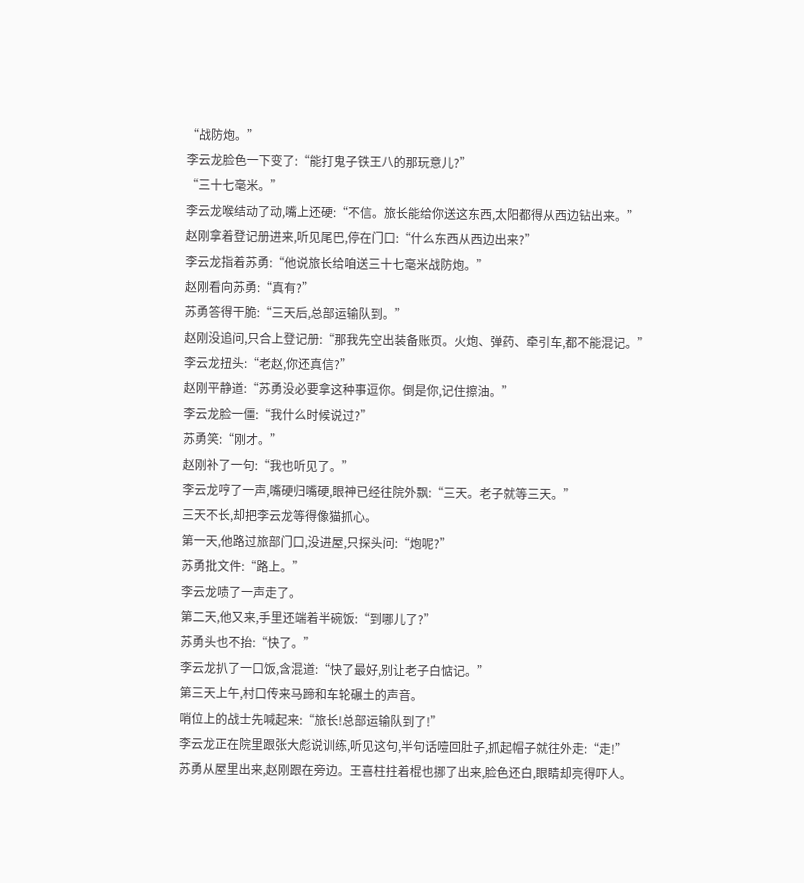“战防炮。”
李云龙脸色一下变了:“能打鬼子铁王八的那玩意儿?”
“三十七毫米。”
李云龙喉结动了动,嘴上还硬:“不信。旅长能给你送这东西,太阳都得从西边钻出来。”
赵刚拿着登记册进来,听见尾巴,停在门口:“什么东西从西边出来?”
李云龙指着苏勇:“他说旅长给咱送三十七毫米战防炮。”
赵刚看向苏勇:“真有?”
苏勇答得干脆:“三天后,总部运输队到。”
赵刚没追问,只合上登记册:“那我先空出装备账页。火炮、弹药、牵引车,都不能混记。”
李云龙扭头:“老赵,你还真信?”
赵刚平静道:“苏勇没必要拿这种事逗你。倒是你,记住擦油。”
李云龙脸一僵:“我什么时候说过?”
苏勇笑:“刚才。”
赵刚补了一句:“我也听见了。”
李云龙哼了一声,嘴硬归嘴硬,眼神已经往院外飘:“三天。老子就等三天。”
三天不长,却把李云龙等得像猫抓心。
第一天,他路过旅部门口,没进屋,只探头问:“炮呢?”
苏勇批文件:“路上。”
李云龙啧了一声走了。
第二天,他又来,手里还端着半碗饭:“到哪儿了?”
苏勇头也不抬:“快了。”
李云龙扒了一口饭,含混道:“快了最好,别让老子白惦记。”
第三天上午,村口传来马蹄和车轮碾土的声音。
哨位上的战士先喊起来:“旅长!总部运输队到了!”
李云龙正在院里跟张大彪说训练,听见这句,半句话噎回肚子,抓起帽子就往外走:“走!”
苏勇从屋里出来,赵刚跟在旁边。王喜柱拄着棍也挪了出来,脸色还白,眼睛却亮得吓人。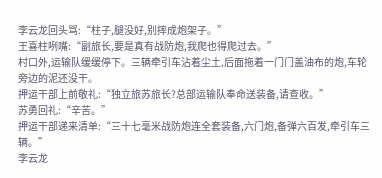李云龙回头骂:“柱子,腿没好,别摔成炮架子。”
王喜柱咧嘴:“副旅长,要是真有战防炮,我爬也得爬过去。”
村口外,运输队缓缓停下。三辆牵引车沾着尘土,后面拖着一门门盖油布的炮,车轮旁边的泥还没干。
押运干部上前敬礼:“独立旅苏旅长?总部运输队奉命送装备,请查收。”
苏勇回礼:“辛苦。”
押运干部递来清单:“三十七毫米战防炮连全套装备,六门炮,备弹六百发,牵引车三辆。”
李云龙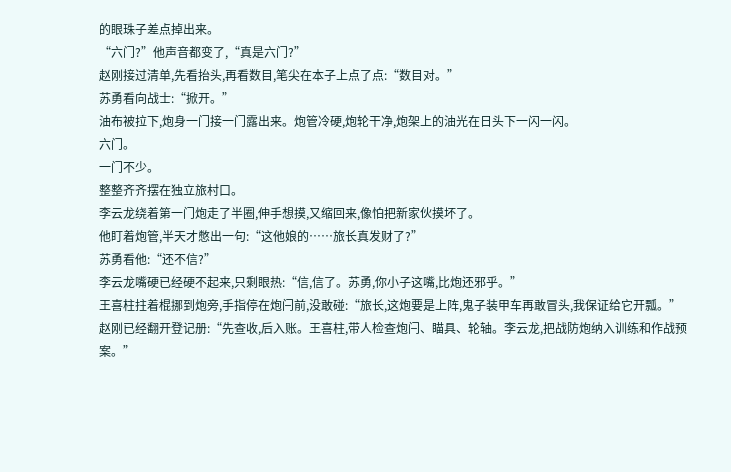的眼珠子差点掉出来。
“六门?”他声音都变了,“真是六门?”
赵刚接过清单,先看抬头,再看数目,笔尖在本子上点了点:“数目对。”
苏勇看向战士:“掀开。”
油布被拉下,炮身一门接一门露出来。炮管冷硬,炮轮干净,炮架上的油光在日头下一闪一闪。
六门。
一门不少。
整整齐齐摆在独立旅村口。
李云龙绕着第一门炮走了半圈,伸手想摸,又缩回来,像怕把新家伙摸坏了。
他盯着炮管,半天才憋出一句:“这他娘的……旅长真发财了?”
苏勇看他:“还不信?”
李云龙嘴硬已经硬不起来,只剩眼热:“信,信了。苏勇,你小子这嘴,比炮还邪乎。”
王喜柱拄着棍挪到炮旁,手指停在炮闩前,没敢碰:“旅长,这炮要是上阵,鬼子装甲车再敢冒头,我保证给它开瓢。”
赵刚已经翻开登记册:“先查收,后入账。王喜柱,带人检查炮闩、瞄具、轮轴。李云龙,把战防炮纳入训练和作战预案。”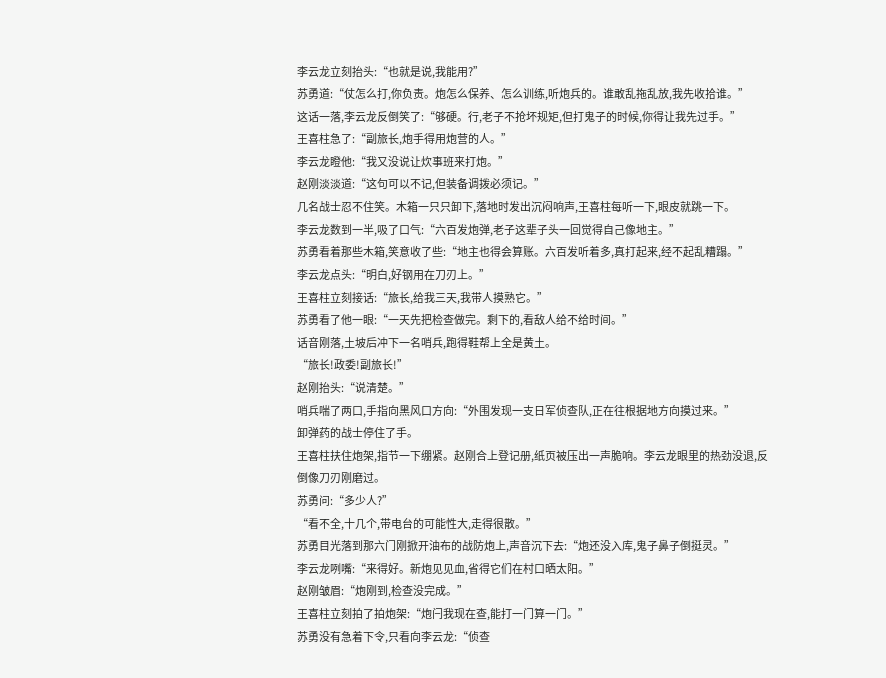李云龙立刻抬头:“也就是说,我能用?”
苏勇道:“仗怎么打,你负责。炮怎么保养、怎么训练,听炮兵的。谁敢乱拖乱放,我先收拾谁。”
这话一落,李云龙反倒笑了:“够硬。行,老子不抢坏规矩,但打鬼子的时候,你得让我先过手。”
王喜柱急了:“副旅长,炮手得用炮营的人。”
李云龙瞪他:“我又没说让炊事班来打炮。”
赵刚淡淡道:“这句可以不记,但装备调拨必须记。”
几名战士忍不住笑。木箱一只只卸下,落地时发出沉闷响声,王喜柱每听一下,眼皮就跳一下。
李云龙数到一半,吸了口气:“六百发炮弹,老子这辈子头一回觉得自己像地主。”
苏勇看着那些木箱,笑意收了些:“地主也得会算账。六百发听着多,真打起来,经不起乱糟蹋。”
李云龙点头:“明白,好钢用在刀刃上。”
王喜柱立刻接话:“旅长,给我三天,我带人摸熟它。”
苏勇看了他一眼:“一天先把检查做完。剩下的,看敌人给不给时间。”
话音刚落,土坡后冲下一名哨兵,跑得鞋帮上全是黄土。
“旅长!政委!副旅长!”
赵刚抬头:“说清楚。”
哨兵喘了两口,手指向黑风口方向:“外围发现一支日军侦查队,正在往根据地方向摸过来。”
卸弹药的战士停住了手。
王喜柱扶住炮架,指节一下绷紧。赵刚合上登记册,纸页被压出一声脆响。李云龙眼里的热劲没退,反倒像刀刃刚磨过。
苏勇问:“多少人?”
“看不全,十几个,带电台的可能性大,走得很散。”
苏勇目光落到那六门刚掀开油布的战防炮上,声音沉下去:“炮还没入库,鬼子鼻子倒挺灵。”
李云龙咧嘴:“来得好。新炮见见血,省得它们在村口晒太阳。”
赵刚皱眉:“炮刚到,检查没完成。”
王喜柱立刻拍了拍炮架:“炮闩我现在查,能打一门算一门。”
苏勇没有急着下令,只看向李云龙:“侦查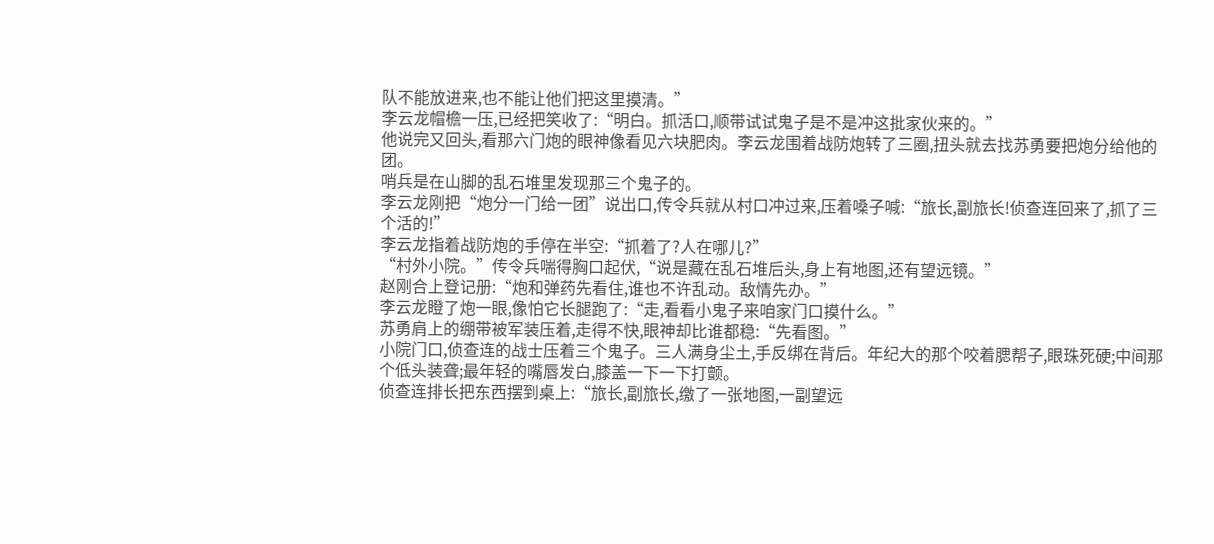队不能放进来,也不能让他们把这里摸清。”
李云龙帽檐一压,已经把笑收了:“明白。抓活口,顺带试试鬼子是不是冲这批家伙来的。”
他说完又回头,看那六门炮的眼神像看见六块肥肉。李云龙围着战防炮转了三圈,扭头就去找苏勇要把炮分给他的团。
哨兵是在山脚的乱石堆里发现那三个鬼子的。
李云龙刚把“炮分一门给一团”说出口,传令兵就从村口冲过来,压着嗓子喊:“旅长,副旅长!侦查连回来了,抓了三个活的!”
李云龙指着战防炮的手停在半空:“抓着了?人在哪儿?”
“村外小院。”传令兵喘得胸口起伏,“说是藏在乱石堆后头,身上有地图,还有望远镜。”
赵刚合上登记册:“炮和弹药先看住,谁也不许乱动。敌情先办。”
李云龙瞪了炮一眼,像怕它长腿跑了:“走,看看小鬼子来咱家门口摸什么。”
苏勇肩上的绷带被军装压着,走得不快,眼神却比谁都稳:“先看图。”
小院门口,侦查连的战士压着三个鬼子。三人满身尘土,手反绑在背后。年纪大的那个咬着腮帮子,眼珠死硬;中间那个低头装聋;最年轻的嘴唇发白,膝盖一下一下打颤。
侦查连排长把东西摆到桌上:“旅长,副旅长,缴了一张地图,一副望远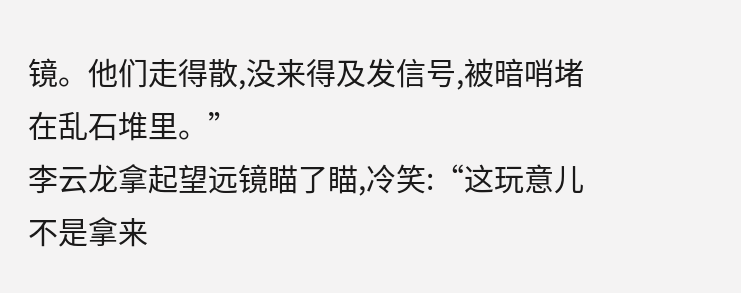镜。他们走得散,没来得及发信号,被暗哨堵在乱石堆里。”
李云龙拿起望远镜瞄了瞄,冷笑:“这玩意儿不是拿来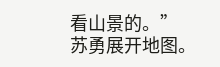看山景的。”
苏勇展开地图。